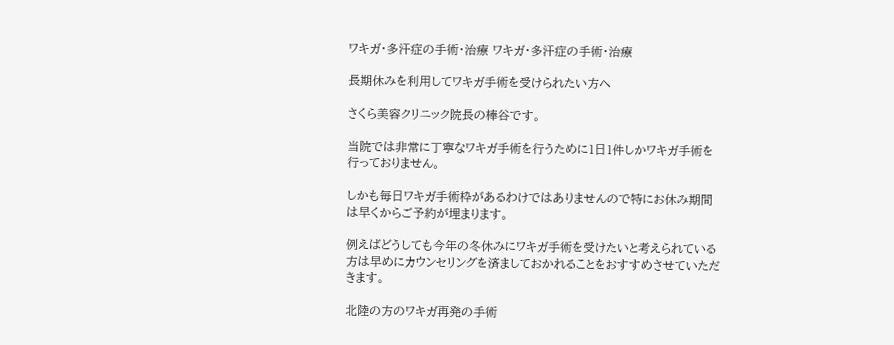ワキガ・多汗症の手術・治療 ワキガ・多汗症の手術・治療

長期休みを利用してワキガ手術を受けられたい方へ

さくら美容クリニック院長の棒谷です。

当院では非常に丁寧なワキガ手術を行うために1日1件しかワキガ手術を行っておりません。

しかも毎日ワキガ手術枠があるわけではありませんので特にお休み期間は早くからご予約が埋まります。

例えばどうしても今年の冬休みにワキガ手術を受けたいと考えられている方は早めにカウンセリングを済ましておかれることをおすすめさせていただきます。

北陸の方のワキガ再発の手術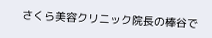さくら美容クリニック院長の棒谷で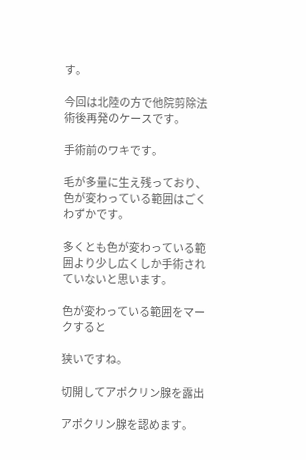す。

今回は北陸の方で他院剪除法術後再発のケースです。

手術前のワキです。

毛が多量に生え残っており、色が変わっている範囲はごくわずかです。

多くとも色が変わっている範囲より少し広くしか手術されていないと思います。

色が変わっている範囲をマークすると

狭いですね。

切開してアポクリン腺を露出

アポクリン腺を認めます。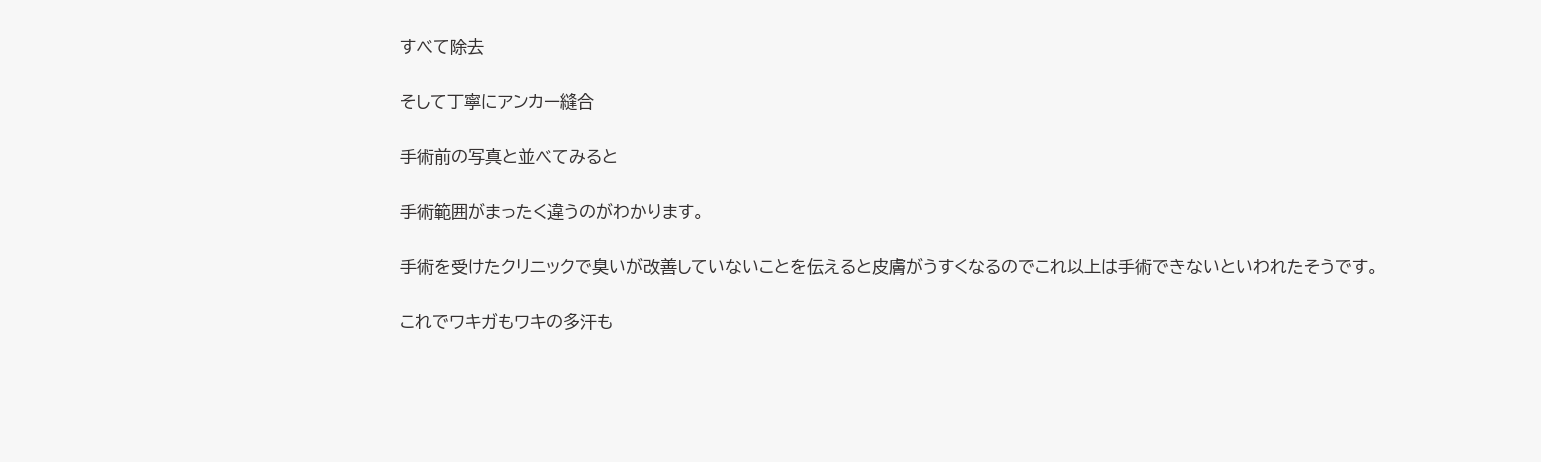すべて除去

そして丁寧にアンカー縫合

手術前の写真と並べてみると

手術範囲がまったく違うのがわかります。

手術を受けたクリニックで臭いが改善していないことを伝えると皮膚がうすくなるのでこれ以上は手術できないといわれたそうです。

これでワキガもワキの多汗も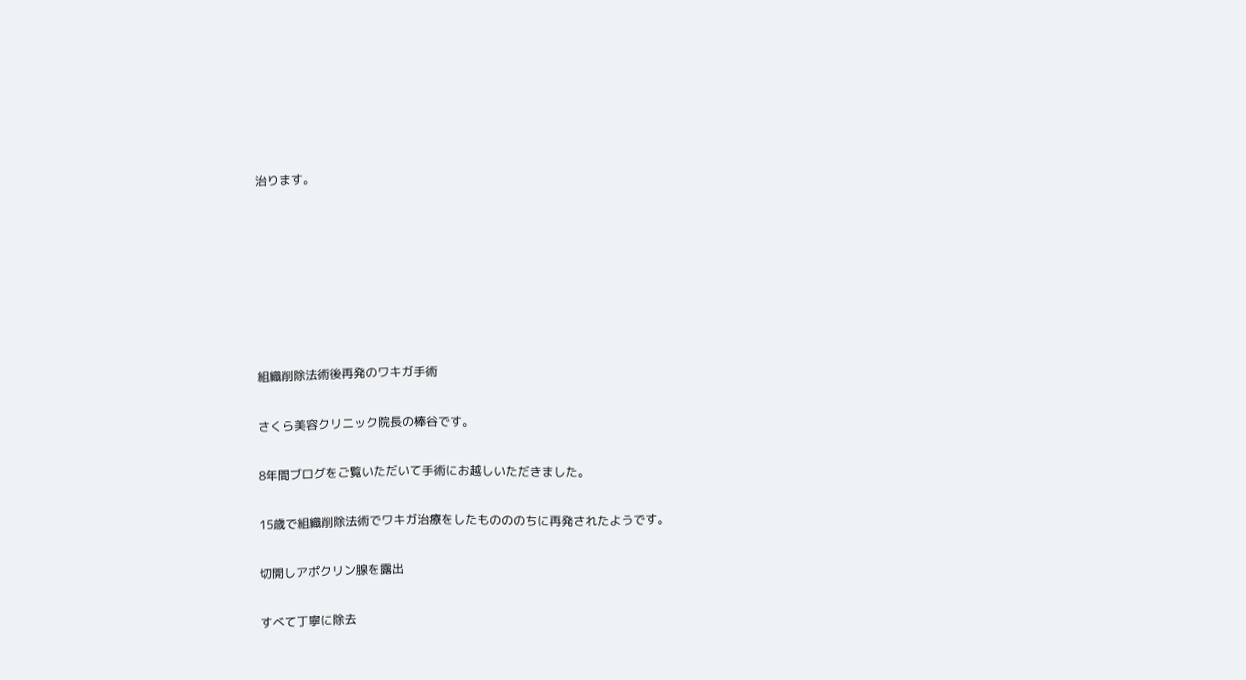治ります。







組織削除法術後再発のワキガ手術

さくら美容クリニック院長の棒谷です。

8年間ブログをご覧いただいて手術にお越しいただきました。

15歳で組織削除法術でワキガ治療をしたものののちに再発されたようです。

切開しアポクリン腺を露出

すべて丁寧に除去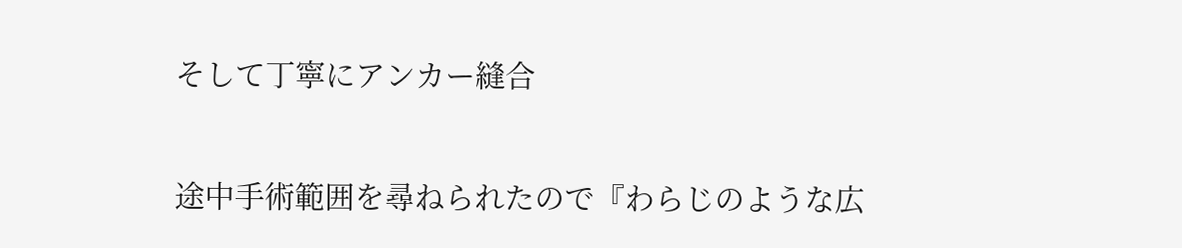そして丁寧にアンカー縫合

途中手術範囲を尋ねられたので『わらじのような広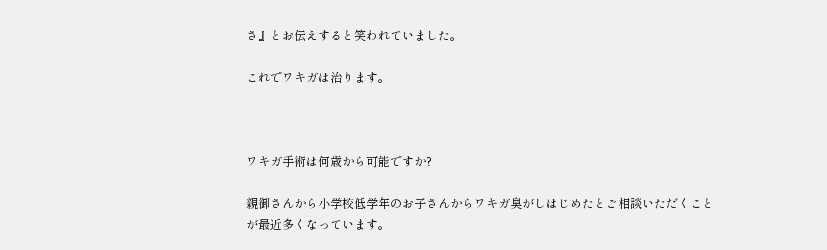さ』とお伝えすると笑われていました。

これでワキガは治ります。



ワキガ手術は何歳から可能ですか?

親御さんから小学校低学年のお子さんからワキガ臭がしはじめたとご相談いただくことが最近多くなっています。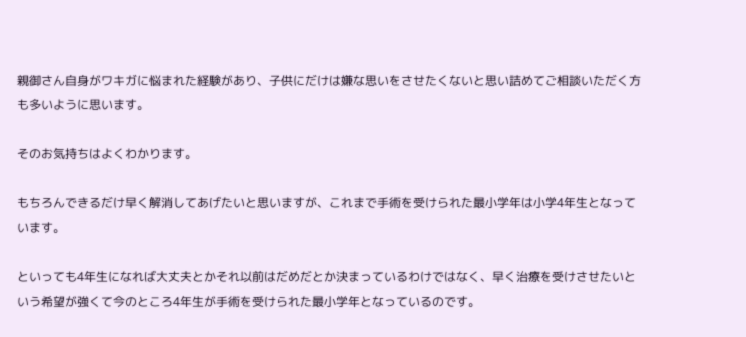親御さん自身がワキガに悩まれた経験があり、子供にだけは嫌な思いをさせたくないと思い詰めてご相談いただく方も多いように思います。

そのお気持ちはよくわかります。

もちろんできるだけ早く解消してあげたいと思いますが、これまで手術を受けられた最小学年は小学4年生となっています。

といっても4年生になれば大丈夫とかそれ以前はだめだとか決まっているわけではなく、早く治療を受けさせたいという希望が強くて今のところ4年生が手術を受けられた最小学年となっているのです。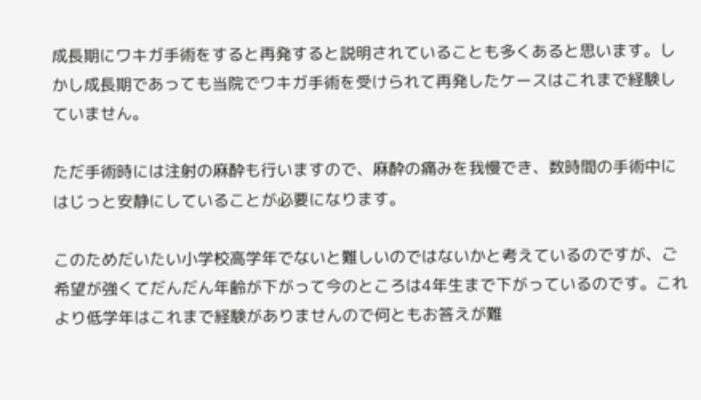成長期にワキガ手術をすると再発すると説明されていることも多くあると思います。しかし成長期であっても当院でワキガ手術を受けられて再発したケースはこれまで経験していません。

ただ手術時には注射の麻酔も行いますので、麻酔の痛みを我慢でき、数時間の手術中にはじっと安静にしていることが必要になります。

このためだいたい小学校高学年でないと難しいのではないかと考えているのですが、ご希望が強くてだんだん年齢が下がって今のところは4年生まで下がっているのです。これより低学年はこれまで経験がありませんので何ともお答えが難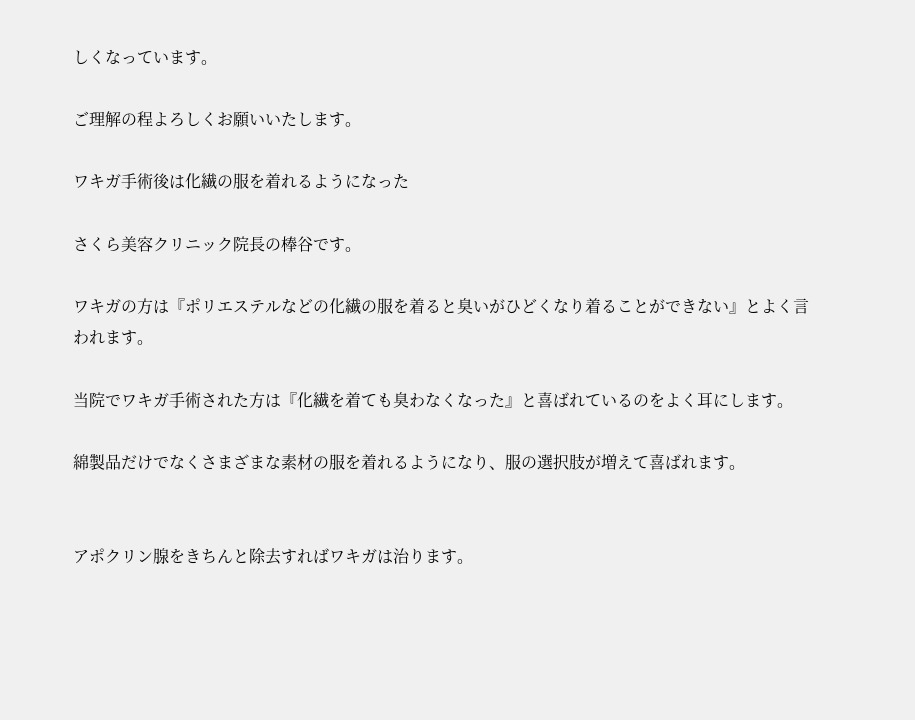しくなっています。

ご理解の程よろしくお願いいたします。

ワキガ手術後は化繊の服を着れるようになった

さくら美容クリニック院長の棒谷です。

ワキガの方は『ポリエステルなどの化繊の服を着ると臭いがひどくなり着ることができない』とよく言われます。

当院でワキガ手術された方は『化繊を着ても臭わなくなった』と喜ばれているのをよく耳にします。

綿製品だけでなくさまざまな素材の服を着れるようになり、服の選択肢が増えて喜ばれます。


アポクリン腺をきちんと除去すればワキガは治ります。